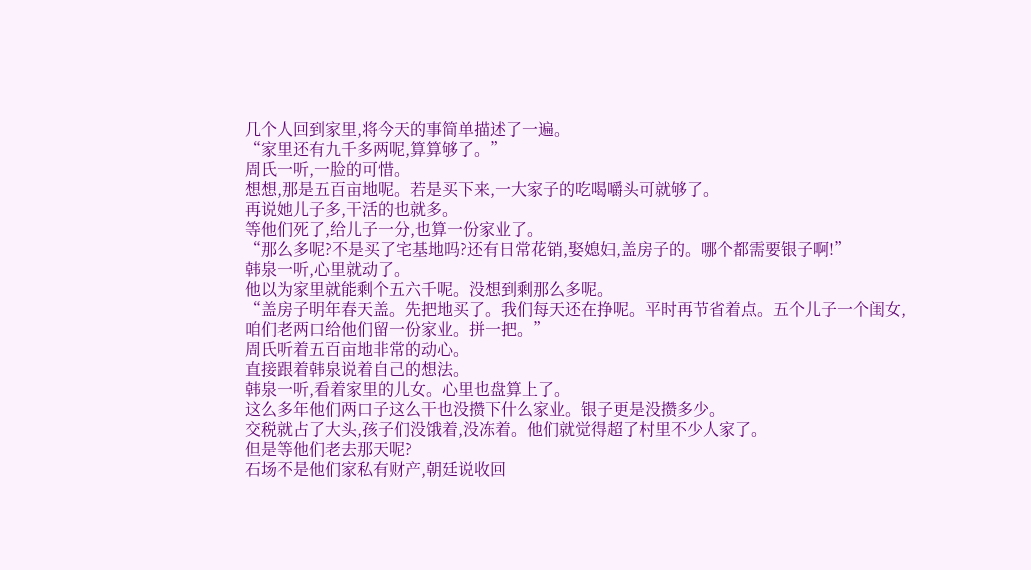几个人回到家里,将今天的事简单描述了一遍。
“家里还有九千多两呢,算算够了。”
周氏一听,一脸的可惜。
想想,那是五百亩地呢。若是买下来,一大家子的吃喝嚼头可就够了。
再说她儿子多,干活的也就多。
等他们死了,给儿子一分,也算一份家业了。
“那么多呢?不是买了宅基地吗?还有日常花销,娶媳妇,盖房子的。哪个都需要银子啊!”
韩泉一听,心里就动了。
他以为家里就能剩个五六千呢。没想到剩那么多呢。
“盖房子明年春天盖。先把地买了。我们每天还在挣呢。平时再节省着点。五个儿子一个闺女,咱们老两口给他们留一份家业。拼一把。”
周氏听着五百亩地非常的动心。
直接跟着韩泉说着自己的想法。
韩泉一听,看着家里的儿女。心里也盘算上了。
这么多年他们两口子这么干也没攒下什么家业。银子更是没攒多少。
交税就占了大头,孩子们没饿着,没冻着。他们就觉得超了村里不少人家了。
但是等他们老去那天呢?
石场不是他们家私有财产,朝廷说收回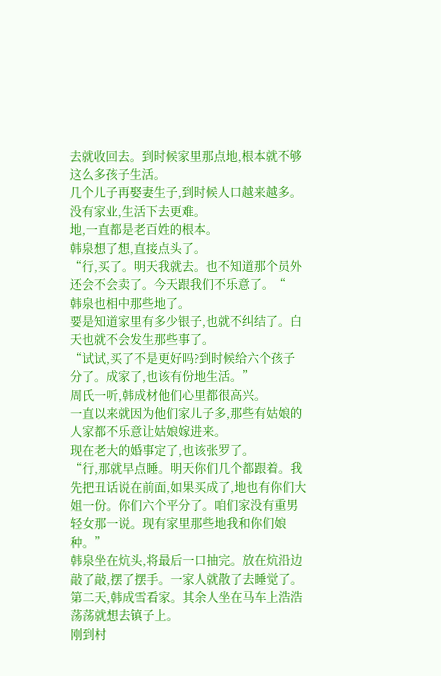去就收回去。到时候家里那点地,根本就不够这么多孩子生活。
几个儿子再娶妻生子,到时候人口越来越多。
没有家业,生活下去更难。
地,一直都是老百姓的根本。
韩泉想了想,直接点头了。
“行,买了。明天我就去。也不知道那个员外还会不会卖了。今天跟我们不乐意了。“
韩泉也相中那些地了。
要是知道家里有多少银子,也就不纠结了。白天也就不会发生那些事了。
“试试,买了不是更好吗?到时候给六个孩子分了。成家了,也该有份地生活。”
周氏一听,韩成材他们心里都很高兴。
一直以来就因为他们家儿子多,那些有姑娘的人家都不乐意让姑娘嫁进来。
现在老大的婚事定了,也该张罗了。
“行,那就早点睡。明天你们几个都跟着。我先把丑话说在前面,如果买成了,地也有你们大姐一份。你们六个平分了。咱们家没有重男轻女那一说。现有家里那些地我和你们娘种。”
韩泉坐在炕头,将最后一口抽完。放在炕沿边敲了敲,摆了摆手。一家人就散了去睡觉了。
第二天,韩成雪看家。其余人坐在马车上浩浩荡荡就想去镇子上。
刚到村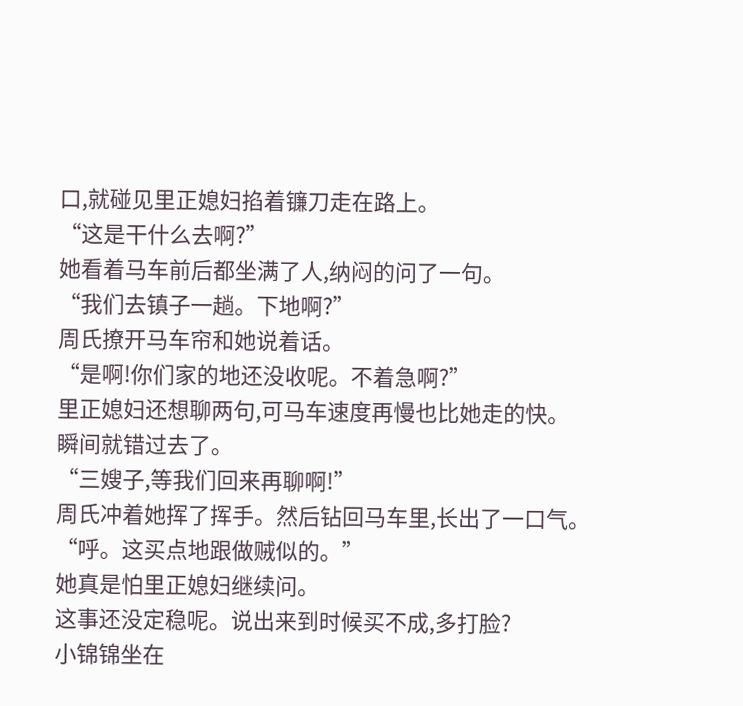口,就碰见里正媳妇掐着镰刀走在路上。
“这是干什么去啊?”
她看着马车前后都坐满了人,纳闷的问了一句。
“我们去镇子一趟。下地啊?”
周氏撩开马车帘和她说着话。
“是啊!你们家的地还没收呢。不着急啊?”
里正媳妇还想聊两句,可马车速度再慢也比她走的快。
瞬间就错过去了。
“三嫂子,等我们回来再聊啊!”
周氏冲着她挥了挥手。然后钻回马车里,长出了一口气。
“呼。这买点地跟做贼似的。”
她真是怕里正媳妇继续问。
这事还没定稳呢。说出来到时候买不成,多打脸?
小锦锦坐在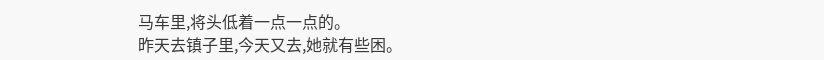马车里,将头低着一点一点的。
昨天去镇子里,今天又去,她就有些困。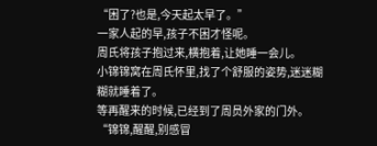“困了?也是,今天起太早了。”
一家人起的早,孩子不困才怪呢。
周氏将孩子抱过来,横抱着,让她睡一会儿。
小锦锦窝在周氏怀里,找了个舒服的姿势,迷迷糊糊就睡着了。
等再醒来的时候,已经到了周员外家的门外。
“锦锦,醒醒,别感冒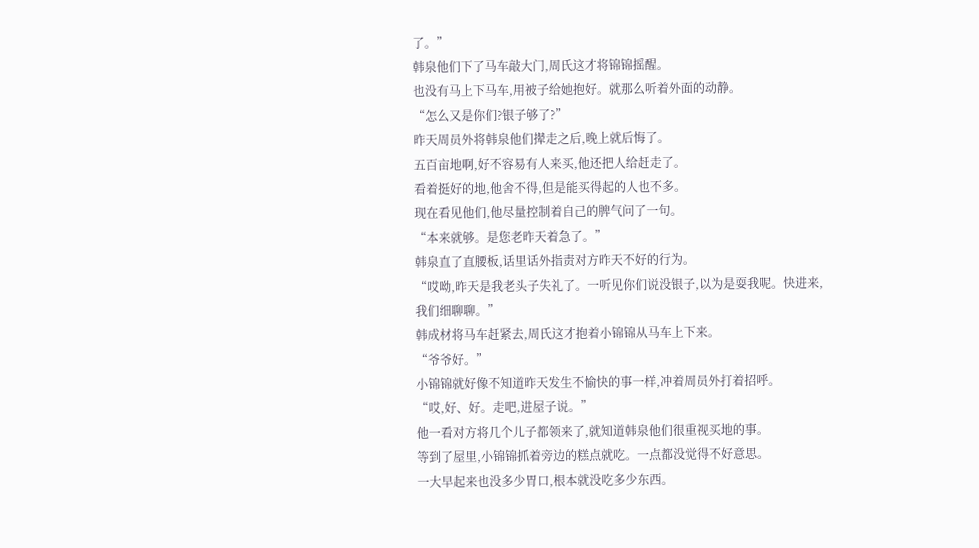了。”
韩泉他们下了马车敲大门,周氏这才将锦锦摇醒。
也没有马上下马车,用被子给她抱好。就那么听着外面的动静。
“怎么又是你们?银子够了?”
昨天周员外将韩泉他们撵走之后,晚上就后悔了。
五百亩地啊,好不容易有人来买,他还把人给赶走了。
看着挺好的地,他舍不得,但是能买得起的人也不多。
现在看见他们,他尽量控制着自己的脾气问了一句。
“本来就够。是您老昨天着急了。”
韩泉直了直腰板,话里话外指责对方昨天不好的行为。
“哎呦,昨天是我老头子失礼了。一听见你们说没银子,以为是耍我呢。快进来,我们细聊聊。”
韩成材将马车赶紧去,周氏这才抱着小锦锦从马车上下来。
“爷爷好。”
小锦锦就好像不知道昨天发生不愉快的事一样,冲着周员外打着招呼。
“哎,好、好。走吧,进屋子说。”
他一看对方将几个儿子都领来了,就知道韩泉他们很重视买地的事。
等到了屋里,小锦锦抓着旁边的糕点就吃。一点都没觉得不好意思。
一大早起来也没多少胃口,根本就没吃多少东西。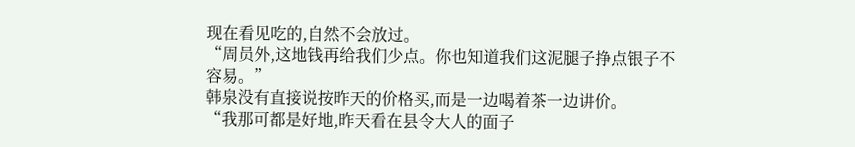现在看见吃的,自然不会放过。
“周员外,这地钱再给我们少点。你也知道我们这泥腿子挣点银子不容易。”
韩泉没有直接说按昨天的价格买,而是一边喝着茶一边讲价。
“我那可都是好地,昨天看在县令大人的面子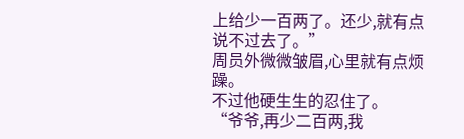上给少一百两了。还少,就有点说不过去了。”
周员外微微皱眉,心里就有点烦躁。
不过他硬生生的忍住了。
“爷爷,再少二百两,我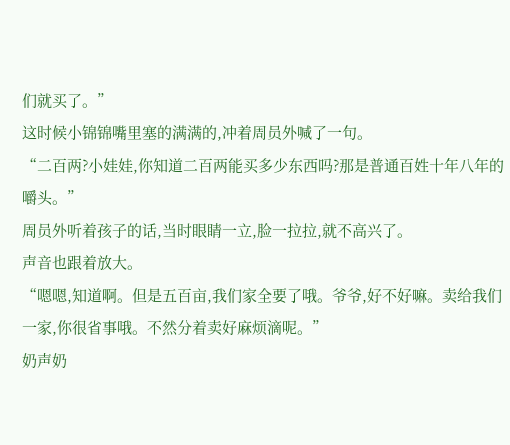们就买了。”
这时候小锦锦嘴里塞的满满的,冲着周员外喊了一句。
“二百两?小娃娃,你知道二百两能买多少东西吗?那是普通百姓十年八年的嚼头。”
周员外听着孩子的话,当时眼睛一立,脸一拉拉,就不高兴了。
声音也跟着放大。
“嗯嗯,知道啊。但是五百亩,我们家全要了哦。爷爷,好不好嘛。卖给我们一家,你很省事哦。不然分着卖好麻烦滴呢。”
奶声奶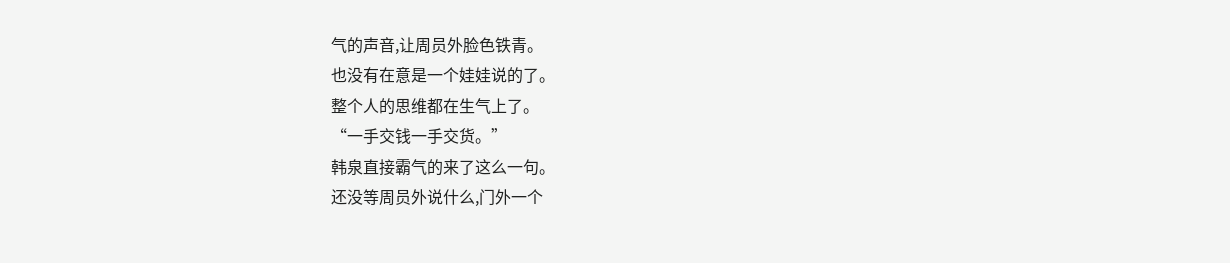气的声音,让周员外脸色铁青。
也没有在意是一个娃娃说的了。
整个人的思维都在生气上了。
“一手交钱一手交货。”
韩泉直接霸气的来了这么一句。
还没等周员外说什么,门外一个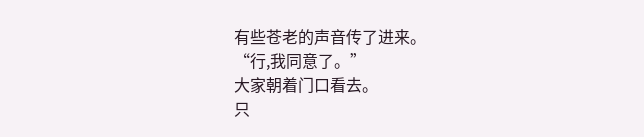有些苍老的声音传了进来。
“行,我同意了。”
大家朝着门口看去。
只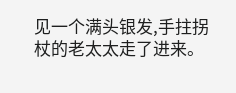见一个满头银发,手拄拐杖的老太太走了进来。